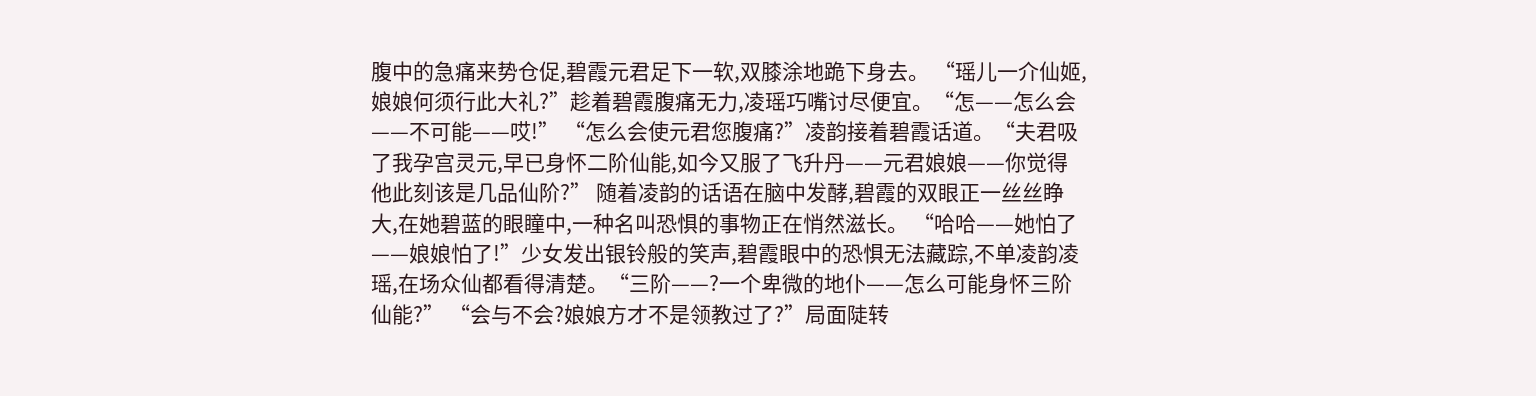腹中的急痛来势仓促,碧霞元君足下一软,双膝涂地跪下身去。 “瑶儿一介仙姬,娘娘何须行此大礼?”趁着碧霞腹痛无力,凌瑶巧嘴讨尽便宜。“怎——怎么会——不可能——哎!” “怎么会使元君您腹痛?”凌韵接着碧霞话道。“夫君吸了我孕宫灵元,早已身怀二阶仙能,如今又服了飞升丹——元君娘娘——你觉得他此刻该是几品仙阶?” 随着凌韵的话语在脑中发酵,碧霞的双眼正一丝丝睁大,在她碧蓝的眼瞳中,一种名叫恐惧的事物正在悄然滋长。 “哈哈——她怕了——娘娘怕了!”少女发出银铃般的笑声,碧霞眼中的恐惧无法藏踪,不单凌韵凌瑶,在场众仙都看得清楚。“三阶——?一个卑微的地仆——怎么可能身怀三阶仙能?” “会与不会?娘娘方才不是领教过了?”局面陡转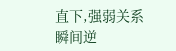直下,强弱关系瞬间逆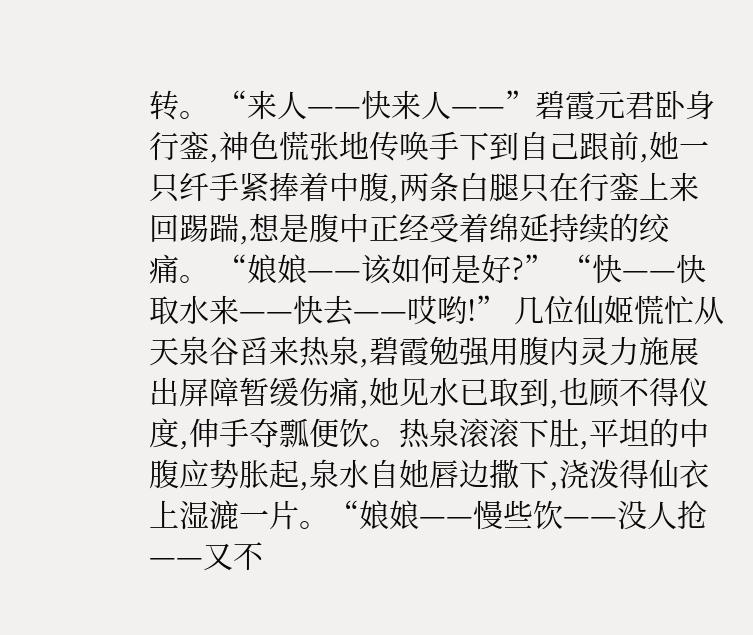转。 “来人——快来人——”碧霞元君卧身行銮,神色慌张地传唤手下到自己跟前,她一只纤手紧捧着中腹,两条白腿只在行銮上来回踢踹,想是腹中正经受着绵延持续的绞痛。 “娘娘——该如何是好?” “快——快取水来——快去——哎哟!” 几位仙姬慌忙从天泉谷舀来热泉,碧霞勉强用腹内灵力施展出屏障暂缓伤痛,她见水已取到,也顾不得仪度,伸手夺瓢便饮。热泉滚滚下肚,平坦的中腹应势胀起,泉水自她唇边撒下,浇泼得仙衣上湿漉一片。“娘娘——慢些饮——没人抢——又不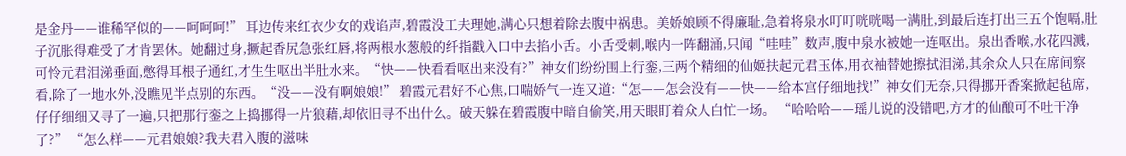是金丹——谁稀罕似的——呵呵呵!” 耳边传来红衣少女的戏谄声,碧霞没工夫理她,满心只想着除去腹中祸患。美娇娘顾不得廉耻,急着将泉水叮叮咣咣喝一满肚,到最后连打出三五个饱嗝,肚子沉胀得难受了才肯罢休。她翻过身,撅起香尻急张红唇,将两根水葱般的纤指戳入口中去掐小舌。小舌受刺,喉内一阵翻涌,只闻“哇哇”数声,腹中泉水被她一连呕出。泉出香喉,水花四溅,可怜元君泪涕垂面,憋得耳根子通红,才生生呕出半肚水来。“快——快看看呕出来没有?”神女们纷纷围上行銮,三两个精细的仙姬扶起元君玉体,用衣袖替她擦拭泪涕,其余众人只在席间察看,除了一地水外,没瞧见半点别的东西。“没——没有啊娘娘!” 碧霞元君好不心焦,口喘娇气一连又道:“怎——怎会没有——快——给本宫仔细地找!”神女们无奈,只得挪开香案掀起毡席,仔仔细细又寻了一遍,只把那行銮之上捣挪得一片狼藉,却依旧寻不出什么。破天躲在碧霞腹中暗自偷笑,用天眼盯着众人白忙一场。 “哈哈哈——瑶儿说的没错吧,方才的仙酿可不吐干净了?” “怎么样——元君娘娘?我夫君入腹的滋味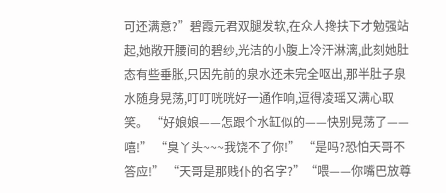可还满意?”碧霞元君双腿发软,在众人搀扶下才勉强站起,她敞开腰间的碧纱,光洁的小腹上冷汗淋漓,此刻她肚态有些垂胀,只因先前的泉水还未完全呕出,那半肚子泉水随身晃荡,叮叮咣咣好一通作响,逗得凌瑶又满心取笑。 “好娘娘——怎跟个水缸似的——快别晃荡了——嘻!” “臭丫头~~~我饶不了你!” “是吗?恐怕天哥不答应!” “天哥是那贱仆的名字?”“喂——你嘴巴放尊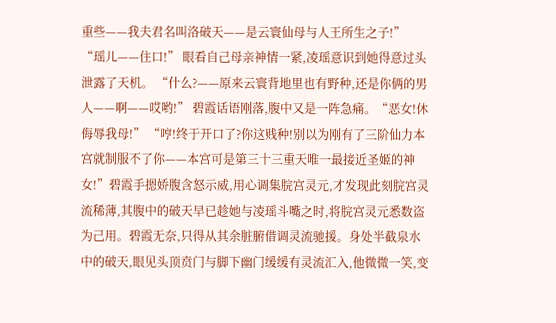重些——我夫君名叫洛破天——是云寰仙母与人王所生之子!” “瑶儿——住口!” 眼看自己母亲神情一紧,凌瑶意识到她得意过头泄露了天机。 “什么?——原来云寰背地里也有野种,还是你俩的男人——啊——哎哟!” 碧霞话语刚落,腹中又是一阵急痛。“恶女!休侮辱我母!” “哼!终于开口了?你这贱种!别以为刚有了三阶仙力本宫就制服不了你——本宫可是第三十三重天唯一最接近圣姬的神女!”碧霞手摁娇腹含怒示威,用心调集脘宫灵元,才发现此刻脘宫灵流稀薄,其腹中的破天早已趁她与凌瑶斗嘴之时,将脘宫灵元悉数盗为己用。碧霞无奈,只得从其余脏腑借调灵流驰援。身处半截泉水中的破天,眼见头顶贲门与脚下幽门缓缓有灵流汇入,他微微一笑,变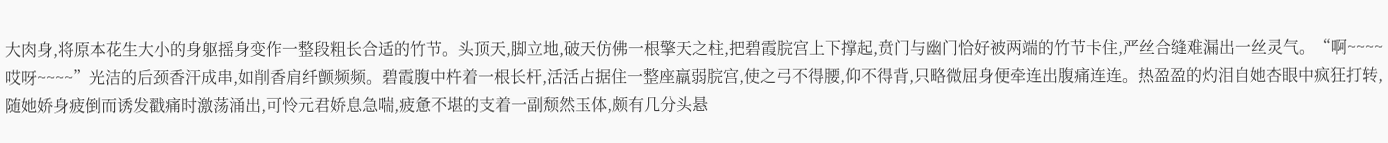大肉身,将原本花生大小的身躯摇身变作一整段粗长合适的竹节。头顶天,脚立地,破天仿佛一根擎天之柱,把碧霞脘宫上下撑起,贲门与幽门恰好被两端的竹节卡住,严丝合缝难漏出一丝灵气。“啊~~~~哎呀~~~~”光洁的后颈香汗成串,如削香肩纤颤频频。碧霞腹中杵着一根长杆,活活占据住一整座羸弱脘宫,使之弓不得腰,仰不得背,只略微屈身便牵连出腹痛连连。热盈盈的灼泪自她杏眼中疯狂打转,随她娇身疲倒而诱发戳痛时激荡涌出,可怜元君娇息急喘,疲惫不堪的支着一副颓然玉体,颇有几分头悬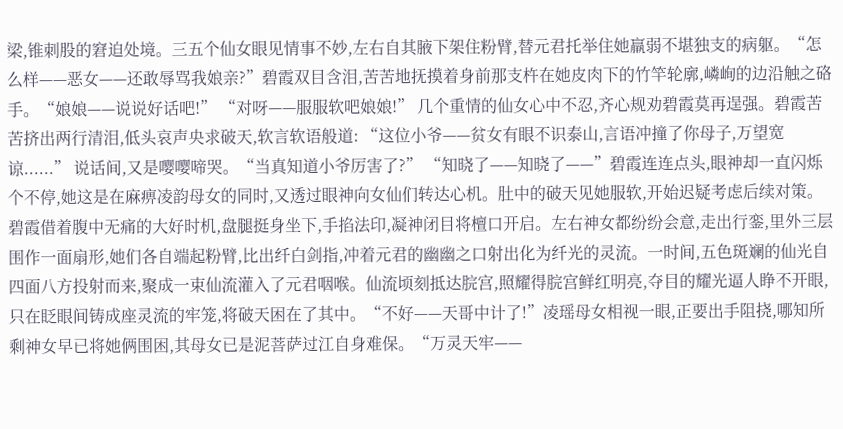梁,锥刺股的窘迫处境。三五个仙女眼见情事不妙,左右自其腋下架住粉臂,替元君托举住她羸弱不堪独支的病躯。“怎么样——恶女——还敢辱骂我娘亲?”碧霞双目含泪,苦苦地抚摸着身前那支杵在她皮肉下的竹竿轮廓,嶙峋的边沿触之硌手。“娘娘——说说好话吧!” “对呀——服服软吧娘娘!” 几个重情的仙女心中不忍,齐心规劝碧霞莫再逞强。碧霞苦苦挤出两行清泪,低头哀声央求破天,软言软语般道: “这位小爷——贫女有眼不识泰山,言语冲撞了你母子,万望宽谅......” 说话间,又是嘤嘤啼哭。“当真知道小爷厉害了?” “知晓了——知晓了——”碧霞连连点头,眼神却一直闪烁个不停,她这是在麻痹凌韵母女的同时,又透过眼神向女仙们转达心机。肚中的破天见她服软,开始迟疑考虑后续对策。碧霞借着腹中无痛的大好时机,盘腿挺身坐下,手掐法印,凝神闭目将檀口开启。左右神女都纷纷会意,走出行銮,里外三层围作一面扇形,她们各自端起粉臂,比出纤白剑指,冲着元君的幽幽之口射出化为纤光的灵流。一时间,五色斑斓的仙光自四面八方投射而来,聚成一束仙流灌入了元君咽喉。仙流顷刻抵达脘宫,照耀得脘宫鲜红明亮,夺目的耀光逼人睁不开眼,只在眨眼间铸成座灵流的牢笼,将破天困在了其中。“不好——天哥中计了!”凌瑶母女相视一眼,正要出手阻挠,哪知所剩神女早已将她俩围困,其母女已是泥菩萨过江自身难保。“万灵天牢——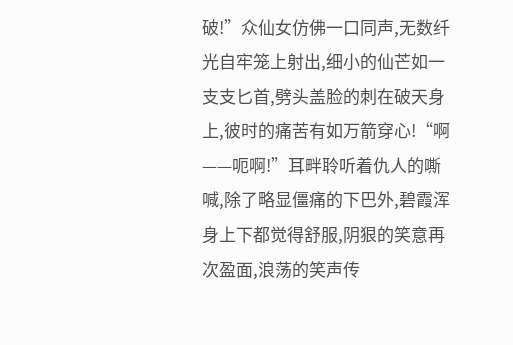破!”众仙女仿佛一口同声,无数纤光自牢笼上射出,细小的仙芒如一支支匕首,劈头盖脸的刺在破天身上,彼时的痛苦有如万箭穿心!“啊——呃啊!”耳畔聆听着仇人的嘶喊,除了略显僵痛的下巴外,碧霞浑身上下都觉得舒服,阴狠的笑意再次盈面,浪荡的笑声传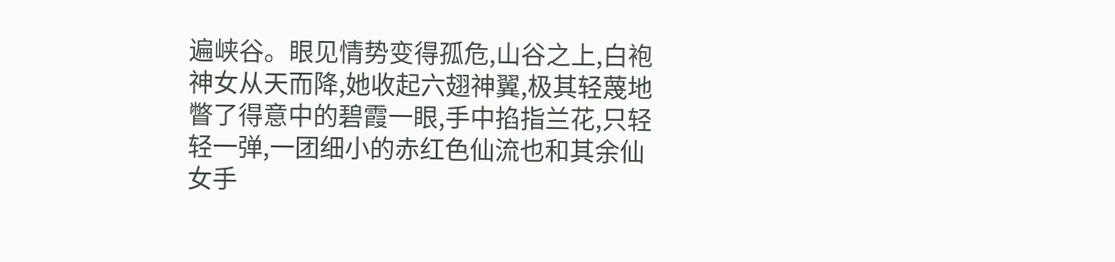遍峡谷。眼见情势变得孤危,山谷之上,白袍神女从天而降,她收起六翅神翼,极其轻蔑地瞥了得意中的碧霞一眼,手中掐指兰花,只轻轻一弹,一团细小的赤红色仙流也和其余仙女手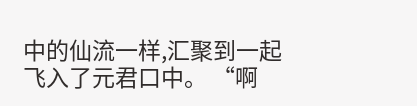中的仙流一样,汇聚到一起飞入了元君口中。 “啊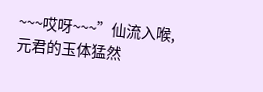~~~哎呀~~~”仙流入喉,元君的玉体猛然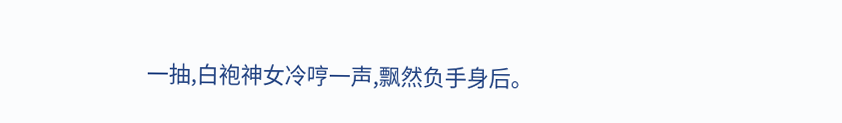一抽,白袍神女冷哼一声,飘然负手身后。